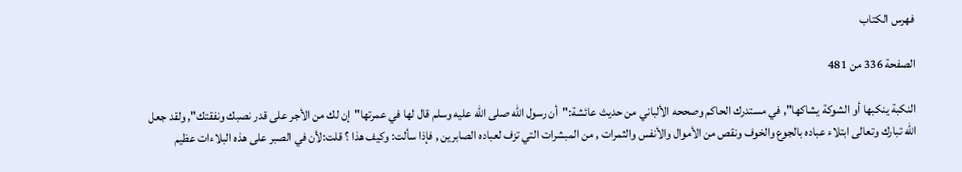فهرس الكتاب

الصفحة 336 من 481

النكبة ينكبها أو الشوكة يشاكها", في مستدرك الحاكم وصححه الألباني من حديث عائشة:"أن رسول الله صلى الله عليه وسلم قال لها في عمرتها"إن لك من الأجر على قدر نصبك ونفقتك", ولقد جعل الله تبارك وتعالى ابتلاء عباده بالجوع والخوف ونقص من الأموال والأنفس والثمرات , من المبشرات التي تزف لعباده الصابرين , فإذا سألت: وكيف هذا ؟ قلت:لأن في الصبر على هذه البلاءات عظيم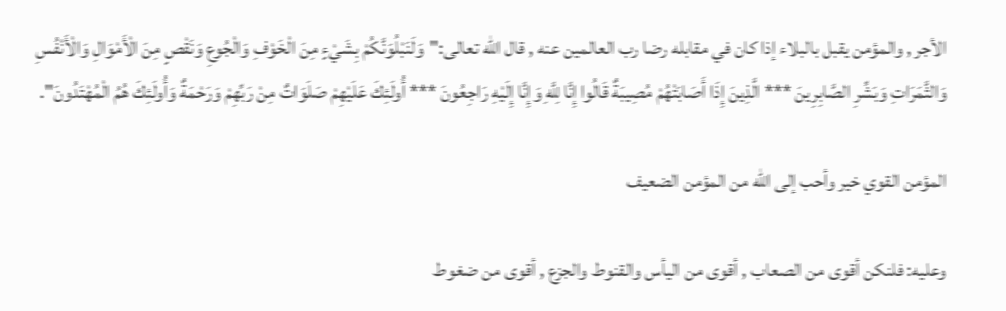الأجر , والمؤمن يقبل بالبلاء إذا كان في مقابله رضا رب العالمين عنه , قال الله تعالى:"وَلَنَبْلُوَنَّكُمْ بِشَيْءٍ مِنَ الْخَوْفِ وَالْجُوعِ وَنَقْصٍ مِنَ الْأَمْوَالِ وَالْأَنْفُسِ وَالثَّمَرَاتِ وَبَشِّرِ الصَّابِرِينَ *** الَّذِينَ إِذَا أَصَابَتْهُمْ مُصِيبَةٌ قَالُوا إِنَّا لِلَّهِ وَإِنَّا إِلَيْهِ رَاجِعُونَ *** أُولَئِكَ عَلَيْهِمْ صَلَوَاتٌ مِنْ رَبِّهِمْ وَرَحْمَةٌ وَأُولَئِكَ هُمُ الْمُهْتَدُونَ".

المؤمن القوي خير وأحب إلى الله من المؤمن الضعيف

وعليه: فلنكن أقوى من الصعاب , أقوى من اليأس والقنوط والجزع , أقوى من ضغوط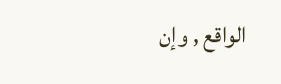الواقع , وإن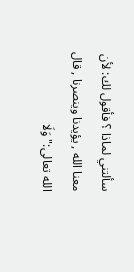سألتني لماذا ؟ فأقول لك: لأن معنا الله , يؤيدنا وينصرنا , قال الله تعالى:"وَلَا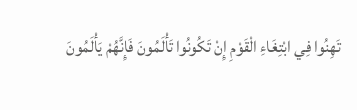تَهِنُوا فِي ابْتِغَاءِ الْقَوْمِ إِنْ تَكُونُوا تَأْلَمُونَ فَإِنَّهُمْ يَأْلَمُونَ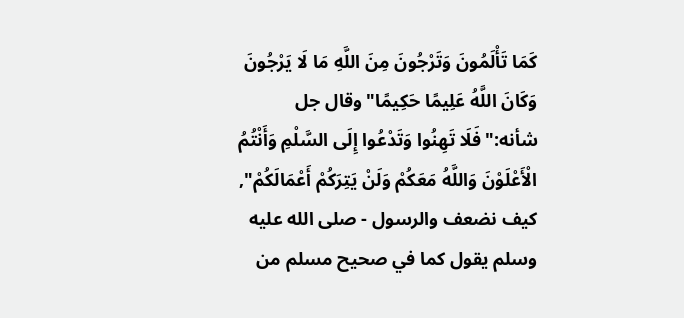كَمَا تَأْلَمُونَ وَتَرْجُونَ مِنَ اللَّهِ مَا لَا يَرْجُونَ وَكَانَ اللَّهُ عَلِيمًا حَكِيمًا"وقال جل شأنه:"فَلَا تَهِنُوا وَتَدْعُوا إِلَى السَّلْمِ وَأَنْتُمُ الْأَعْلَوْنَ وَاللَّهُ مَعَكُمْ وَلَنْ يَتِرَكُمْ أَعْمَالَكُمْ", كيف نضعف والرسول - صلى الله عليه وسلم يقول كما في صحيح مسلم من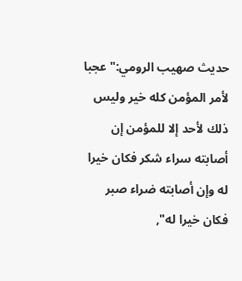حديث صهيب الرومي:"عجبا لأمر المؤمن كله خير وليس ذلك لأحد إلا للمؤمن إن أصابته سراء شكر فكان خيرا له وإن أصابته ضراء صبر فكان خيرا له",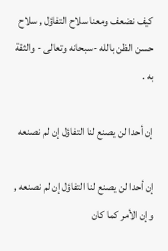كيف نضعف ومعنا سلاح التفاؤل , سلاح حسن الظن بالله -سبحانه وتعالى - والثقة به .

إن أحدا لن يصنع لنا التفاؤل إن لم نصنعه

إن أحدا لن يصنع لنا التفاؤل إن لم نصنعه , وإن الأمر كما كان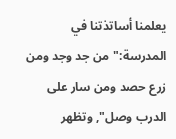يعلمنا أساتذتنا في المدرسة:"من جد وجد ومن زرع حصد ومن سار على الدرب وصل", وتظهر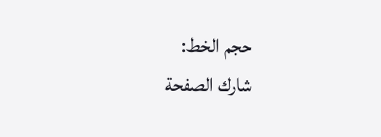حجم الخط:
شارك الصفحة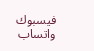فيسبوك واتساب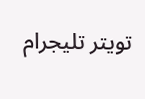تويتر تليجرام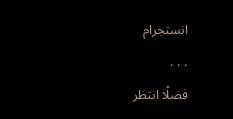انستجرام
. . .
فضلًا انتظر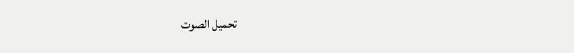تحميل الصوت